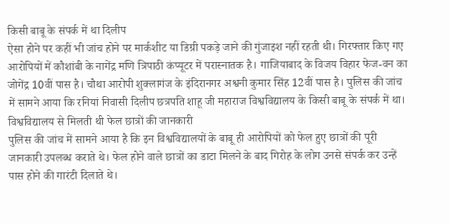किसी बाबू के संपर्क में था दिलीप
ऐसा होने पर कहीं भी जांच होने पर मार्कशीट या डिग्री पकड़े जाने की गुंजाइश नहीं रहती थी। गिरफ्तार किए गए आरोपियों में कौशांबी के नागेंद्र मणि त्रिपाठी कंप्यूटर में परास्नातक है। गाजियाबाद के विजय विहार फेज-वन का जोगेंद्र 10वीं पास है। चौथा आरोपी शुक्लागंज के इंदिरानगर अश्वनी कुमार सिंह 12वीं पास है। पुलिस की जांच में सामने आया कि रनियां निवासी दिलीप छत्रपति शाहू जी महाराज विश्वविद्यालय के किसी बाबू के संपर्क में था।
विश्वविद्यालय से मिलती थी फेल छात्रों की जानकारी
पुलिस की जांच में सामने आया है कि इन विश्वविद्यालयों के बाबू ही आरोपियों को फेल हुए छात्रों की पूरी जानकारी उपलब्ध कराते थे। फेल होने वाले छात्रों का डाटा मिलने के बाद गिरोह के लोग उनसे संपर्क कर उन्हें पास होने की गारंटी दिलाते थे।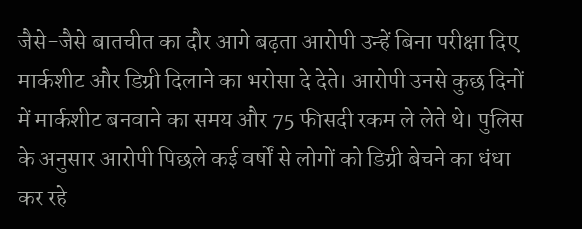जैसे-जैसे बातचीत का दौर आगे बढ़ता आरोपी उन्हें बिना परीक्षा दिए मार्कशीट और डिग्री दिलाने का भरोसा दे देते। आरोपी उनसे कुछ दिनों में मार्कशीट बनवाने का समय और 75 फीसदी रकम ले लेते थे। पुलिस के अनुसार आरोपी पिछले कई वर्षों से लोगों को डिग्री बेचने का धंधा कर रहे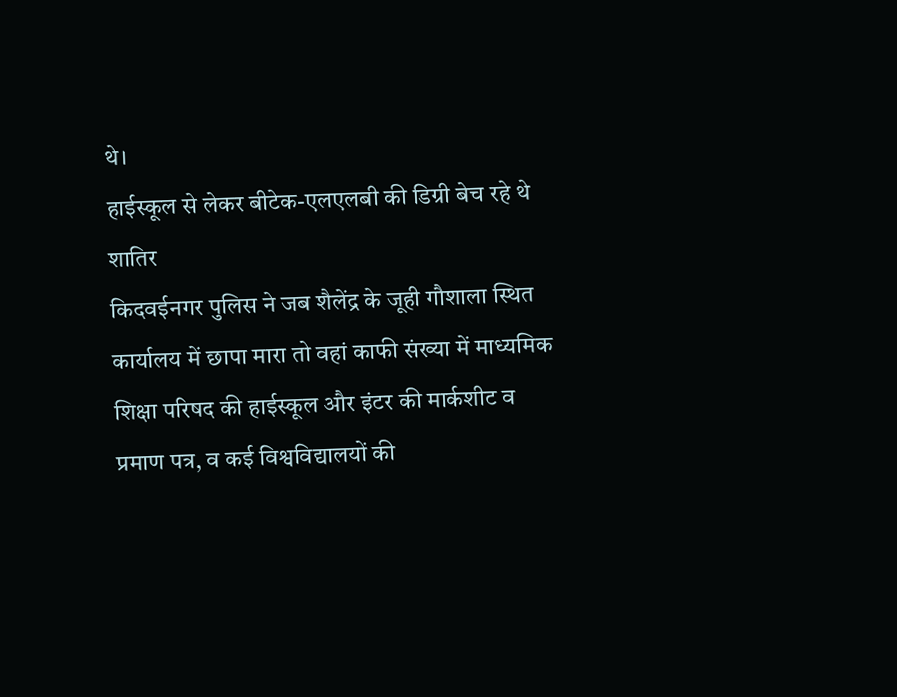थे।
हाईस्कूल से लेकर बीटेक-एलएलबी की डिग्री बेच रहे थे शातिर
किदवईनगर पुलिस ने जब शैलेंद्र के जूही गौशाला स्थित कार्यालय में छापा मारा तो वहां काफी संख्या में माध्यमिक शिक्षा परिषद की हाईस्कूल और इंटर की मार्कशीट व प्रमाण पत्र, व कई विश्वविद्यालयों की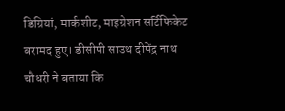डिग्रियां, मार्कशीट, माइग्रेशन सर्टिफिकेट बरामद हुए। डीसीपी साउथ दीपेंद्र नाथ चौधरी ने बताया कि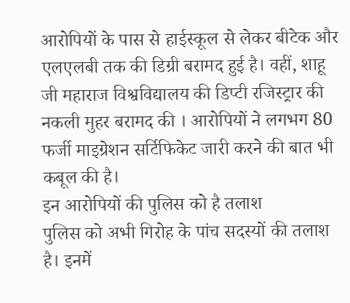आरोपियों के पास से हाईस्कूल से लेकर बीटेक और एलएलबी तक की डिग्री बरामद हुई है। वहीं, शाहू जी महाराज विश्वविद्यालय की डिप्टी रजिस्ट्रार की नकली मुहर बरामद की । आरोपियों ने लगभग 80 फर्जी माइग्रेशन सर्टिफिकेट जारी करने की बात भी कबूल की है।
इन आरोपियों की पुलिस को है तलाश
पुलिस को अभी गिरोह के पांच सदस्यों की तलाश है। इनमें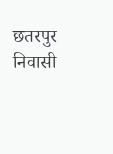छतरपुर निवासी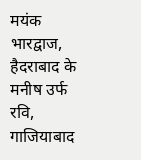मयंक भारद्वाज, हैदराबाद के मनीष उर्फ रवि, गाजियाबाद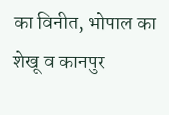का विनीत, भोपाल का शेखू व कानपुर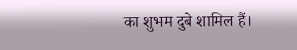का शुभम दुबे शामिल हैं।